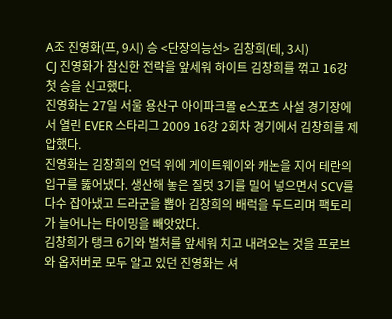A조 진영화(프, 9시) 승 <단장의능선> 김창희(테, 3시)
CJ 진영화가 참신한 전략을 앞세워 하이트 김창희를 꺾고 16강 첫 승을 신고했다.
진영화는 27일 서울 용산구 아이파크몰 e스포츠 사설 경기장에서 열린 EVER 스타리그 2009 16강 2회차 경기에서 김창희를 제압했다.
진영화는 김창희의 언덕 위에 게이트웨이와 캐논을 지어 테란의 입구를 뚫어냈다. 생산해 놓은 질럿 3기를 밀어 넣으면서 SCV를 다수 잡아냈고 드라군을 뽑아 김창희의 배럭을 두드리며 팩토리가 늘어나는 타이밍을 빼앗았다.
김창희가 탱크 6기와 벌처를 앞세워 치고 내려오는 것을 프로브와 옵저버로 모두 알고 있던 진영화는 셔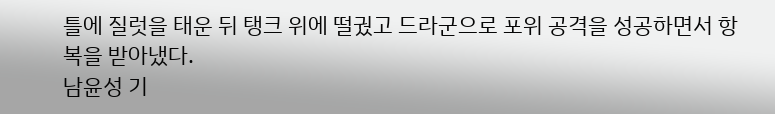틀에 질럿을 태운 뒤 탱크 위에 떨궜고 드라군으로 포위 공격을 성공하면서 항복을 받아냈다.
남윤성 기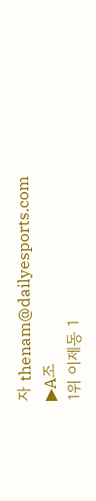자 thenam@dailyesports.com
▶A조
1위 이제동 1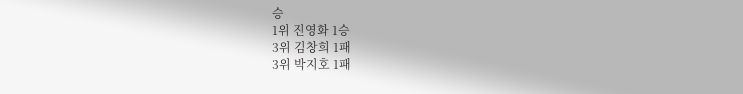승
1위 진영화 1승
3위 김창희 1패
3위 박지호 1패